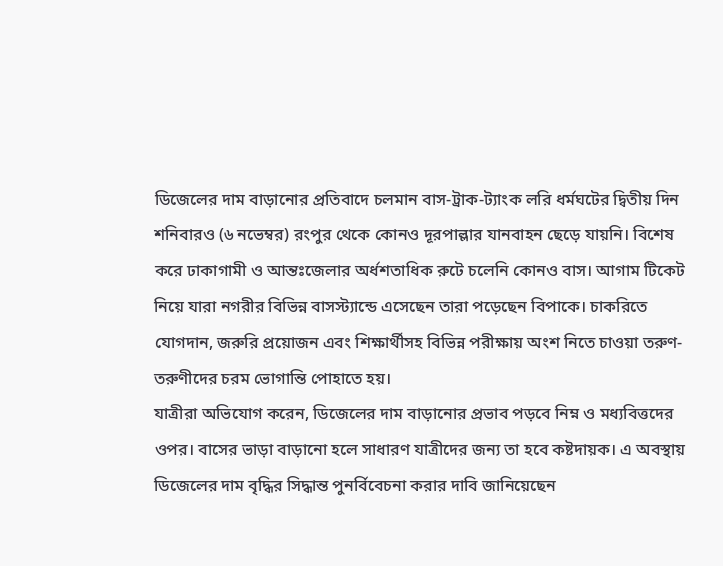ডিজেলের দাম বাড়ানোর প্রতিবাদে চলমান বাস-ট্রাক-ট্যাংক লরি ধর্মঘটের দ্বিতীয় দিন শনিবারও (৬ নভেম্বর) রংপুর থেকে কোনও দূরপাল্লার যানবাহন ছেড়ে যায়নি। বিশেষ করে ঢাকাগামী ও আন্তঃজেলার অর্ধশতাধিক রুটে চলেনি কোনও বাস। আগাম টিকেট নিয়ে যারা নগরীর বিভিন্ন বাসস্ট্যান্ডে এসেছেন তারা পড়েছেন বিপাকে। চাকরিতে যোগদান, জরুরি প্রয়োজন এবং শিক্ষার্থীসহ বিভিন্ন পরীক্ষায় অংশ নিতে চাওয়া তরুণ-তরুণীদের চরম ভোগান্তি পোহাতে হয়।
যাত্রীরা অভিযোগ করেন, ডিজেলের দাম বাড়ানোর প্রভাব পড়বে নিম্ন ও মধ্যবিত্তদের ওপর। বাসের ভাড়া বাড়ানো হলে সাধারণ যাত্রীদের জন্য তা হবে কষ্টদায়ক। এ অবস্থায় ডিজেলের দাম বৃদ্ধির সিদ্ধান্ত পুনর্বিবেচনা করার দাবি জানিয়েছেন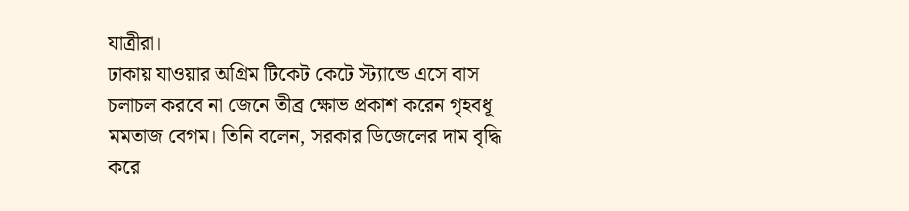যাত্রীরা।
ঢাকায় যাওয়ার অগ্রিম টিকেট কেটে স্ট্যান্ডে এসে বাস চলাচল করবে না জেনে তীব্র ক্ষোভ প্রকাশ করেন গৃহবধূ মমতাজ বেগম। তিনি বলেন, সরকার ডিজেলের দাম বৃদ্ধি করে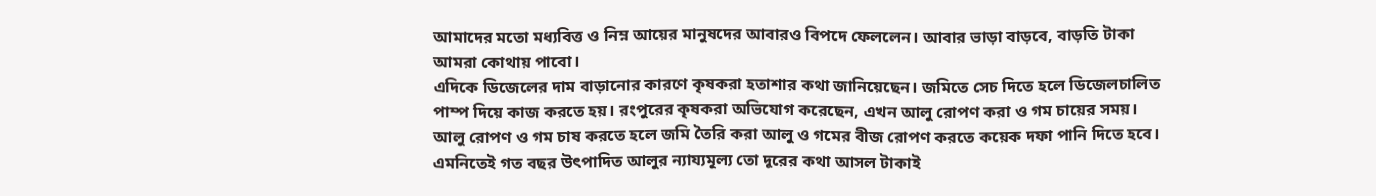আমাদের মতো মধ্যবিত্ত ও নিম্ন আয়ের মানুষদের আবারও বিপদে ফেললেন। আবার ভাড়া বাড়বে, বাড়তি টাকা আমরা কোথায় পাবো।
এদিকে ডিজেলের দাম বাড়ানোর কারণে কৃষকরা হতাশার কথা জানিয়েছেন। জমিতে সেচ দিতে হলে ডিজেলচালিত পাম্প দিয়ে কাজ করতে হয়। রংপুরের কৃষকরা অভিযোগ করেছেন, এখন আলু রোপণ করা ও গম চায়ের সময়। আলু রোপণ ও গম চাষ করতে হলে জমি তৈরি করা আলু ও গমের বীজ রোপণ করতে কয়েক দফা পানি দিতে হবে। এমনিতেই গত বছর উৎপাদিত আলুর ন্যায্যমূল্য তো দূরের কথা আসল টাকাই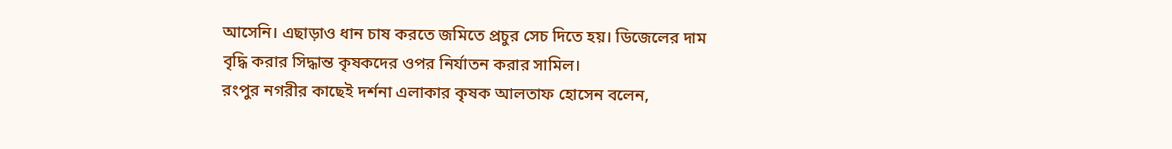আসেনি। এছাড়াও ধান চাষ করতে জমিতে প্রচুর সেচ দিতে হয়। ডিজেলের দাম বৃদ্ধি করার সিদ্ধান্ত কৃষকদের ওপর নির্যাতন করার সামিল।
রংপুর নগরীর কাছেই দর্শনা এলাকার কৃষক আলতাফ হোসেন বলেন,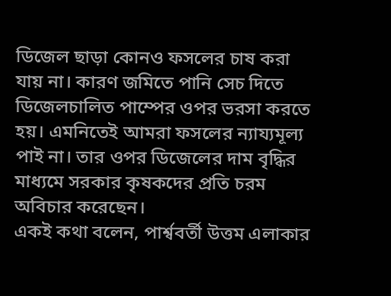ডিজেল ছাড়া কোনও ফসলের চাষ করা যায় না। কারণ জমিতে পানি সেচ দিতে ডিজেলচালিত পাম্পের ওপর ভরসা করতে হয়। এমনিতেই আমরা ফসলের ন্যায্যমূল্য পাই না। তার ওপর ডিজেলের দাম বৃদ্ধির মাধ্যমে সরকার কৃষকদের প্রতি চরম অবিচার করেছেন।
একই কথা বলেন, পার্শ্ববর্তী উত্তম এলাকার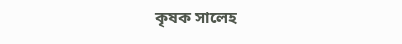কৃষক সালেহ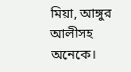মিয়া, আঙ্গুর আলীসহ অনেকে।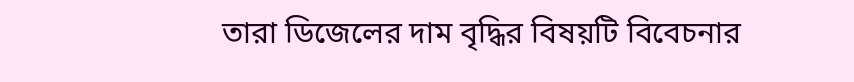তারা ডিজেলের দাম বৃদ্ধির বিষয়টি বিবেচনার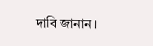দাবি জানান।